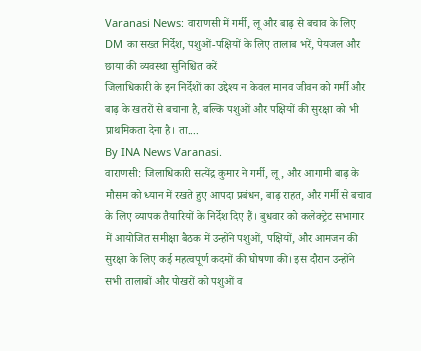Varanasi News: वाराणसी में गर्मी, लू और बाढ़ से बचाव के लिए DM का सख्त निर्देश, पशुओं-पक्षियों के लिए तालाब भरें, पेयजल और छाया की व्यवस्था सुनिश्चित करें
जिलाधिकारी के इन निर्देशों का उद्देश्य न केवल मानव जीवन को गर्मी और बाढ़ के खतरों से बचाना है, बल्कि पशुओं और पक्षियों की सुरक्षा को भी प्राथमिकता देना है। ता....
By INA News Varanasi.
वाराणसी: जिलाधिकारी सत्येंद्र कुमार ने गर्मी, लू, और आगामी बाढ़ के मौसम को ध्यान में रखते हुए आपदा प्रबंधन, बाढ़ राहत, और गर्मी से बचाव के लिए व्यापक तैयारियों के निर्देश दिए हैं। बुधवार को कलेक्ट्रेट सभागार में आयोजित समीक्षा बैठक में उन्होंने पशुओं, पक्षियों, और आमजन की सुरक्षा के लिए कई महत्वपूर्ण कदमों की घोषणा की। इस दौरान उन्होंने सभी तालाबों और पोखरों को पशुओं व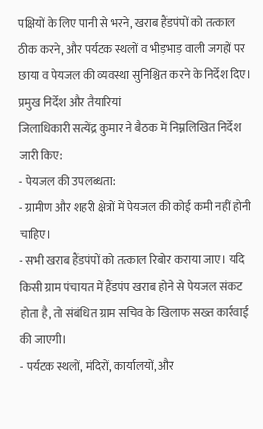पक्षियों के लिए पानी से भरने, खराब हैंडपंपों को तत्काल ठीक करने, और पर्यटक स्थलों व भीड़भाड़ वाली जगहों पर छाया व पेयजल की व्यवस्था सुनिश्चित करने के निर्देश दिए।
प्रमुख निर्देश और तैयारियां
जिलाधिकारी सत्येंद्र कुमार ने बैठक में निम्नलिखित निर्देश जारी किए:
- पेयजल की उपलब्धता:
- ग्रामीण और शहरी क्षेत्रों में पेयजल की कोई कमी नहीं होनी चाहिए।
- सभी खराब हैंडपंपों को तत्काल रिबोर कराया जाए। यदि किसी ग्राम पंचायत में हैंडपंप खराब होने से पेयजल संकट होता है, तो संबंधित ग्राम सचिव के खिलाफ सख्त कार्रवाई की जाएगी।
- पर्यटक स्थलों, मंदिरों, कार्यालयों, और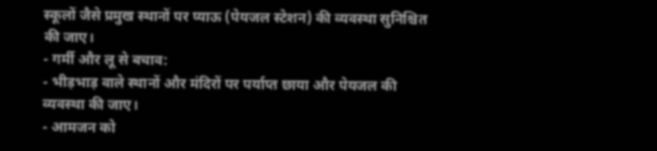स्कूलों जैसे प्रमुख स्थानों पर प्याऊ (पेयजल स्टेशन) की व्यवस्था सुनिश्चित की जाए।
- गर्मी और लू से बचाव:
- भीड़भाड़ वाले स्थानों और मंदिरों पर पर्याप्त छाया और पेयजल की व्यवस्था की जाए।
- आमजन को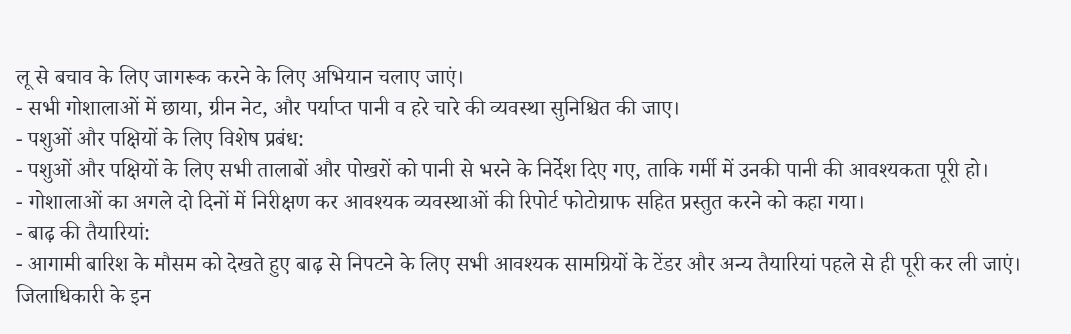लू से बचाव के लिए जागरूक करने के लिए अभियान चलाए जाएं।
- सभी गोशालाओं में छाया, ग्रीन नेट, और पर्याप्त पानी व हरे चारे की व्यवस्था सुनिश्चित की जाए।
- पशुओं और पक्षियों के लिए विशेष प्रबंध:
- पशुओं और पक्षियों के लिए सभी तालाबों और पोखरों को पानी से भरने के निर्देश दिए गए, ताकि गर्मी में उनकी पानी की आवश्यकता पूरी हो।
- गोशालाओं का अगले दो दिनों में निरीक्षण कर आवश्यक व्यवस्थाओं की रिपोर्ट फोटोग्राफ सहित प्रस्तुत करने को कहा गया।
- बाढ़ की तैयारियां:
- आगामी बारिश के मौसम को देखते हुए बाढ़ से निपटने के लिए सभी आवश्यक सामग्रियों के टेंडर और अन्य तैयारियां पहले से ही पूरी कर ली जाएं।
जिलाधिकारी के इन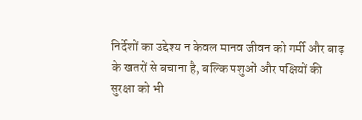निर्देशों का उद्देश्य न केवल मानव जीवन को गर्मी और बाढ़ के खतरों से बचाना है, बल्कि पशुओं और पक्षियों की सुरक्षा को भी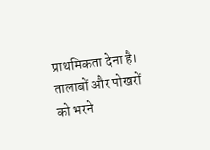प्राथमिकता देना है। तालाबों और पोखरों को भरने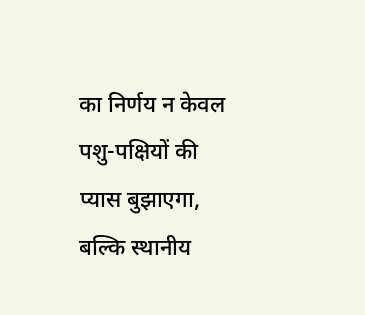का निर्णय न केवल पशु-पक्षियों की प्यास बुझाएगा, बल्कि स्थानीय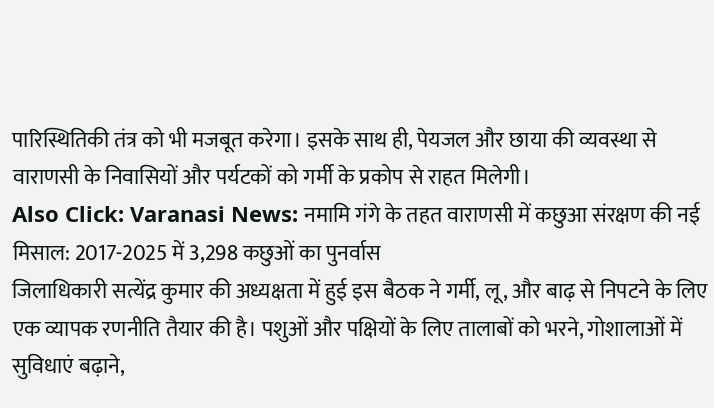पारिस्थितिकी तंत्र को भी मजबूत करेगा। इसके साथ ही, पेयजल और छाया की व्यवस्था से वाराणसी के निवासियों और पर्यटकों को गर्मी के प्रकोप से राहत मिलेगी।
Also Click: Varanasi News: नमामि गंगे के तहत वाराणसी में कछुआ संरक्षण की नई मिसाल: 2017-2025 में 3,298 कछुओं का पुनर्वास
जिलाधिकारी सत्येंद्र कुमार की अध्यक्षता में हुई इस बैठक ने गर्मी, लू, और बाढ़ से निपटने के लिए एक व्यापक रणनीति तैयार की है। पशुओं और पक्षियों के लिए तालाबों को भरने, गोशालाओं में सुविधाएं बढ़ाने,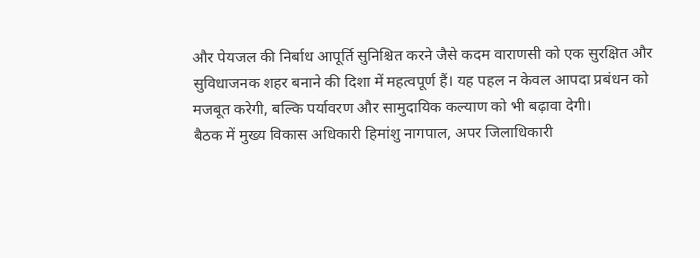और पेयजल की निर्बाध आपूर्ति सुनिश्चित करने जैसे कदम वाराणसी को एक सुरक्षित और सुविधाजनक शहर बनाने की दिशा में महत्वपूर्ण हैं। यह पहल न केवल आपदा प्रबंधन को मजबूत करेगी, बल्कि पर्यावरण और सामुदायिक कल्याण को भी बढ़ावा देगी।
बैठक में मुख्य विकास अधिकारी हिमांशु नागपाल, अपर जिलाधिकारी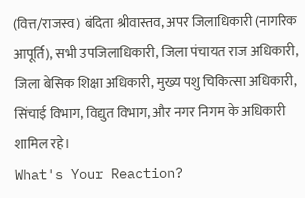(वित्त/राजस्व) बंदिता श्रीवास्तव, अपर जिलाधिकारी (नागरिक आपूर्ति), सभी उपजिलाधिकारी, जिला पंचायत राज अधिकारी, जिला बेसिक शिक्षा अधिकारी, मुख्य पशु चिकित्सा अधिकारी, सिंचाई विभाग, विद्युत विभाग, और नगर निगम के अधिकारी शामिल रहे।
What's Your Reaction?